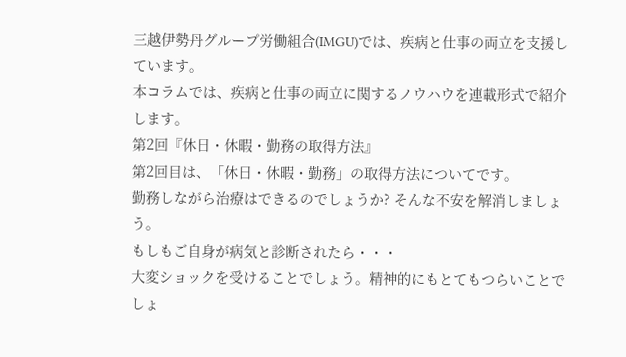三越伊勢丹グループ労働組合(IMGU)では、疾病と仕事の両立を支援しています。
本コラムでは、疾病と仕事の両立に関するノウハウを連載形式で紹介します。
第2回『休日・休暇・勤務の取得方法』
第2回目は、「休日・休暇・勤務」の取得方法についてです。
勤務しながら治療はできるのでしょうか? そんな不安を解消しましょう。
もしもご自身が病気と診断されたら・・・
大変ショックを受けることでしょう。精神的にもとてもつらいことでしょ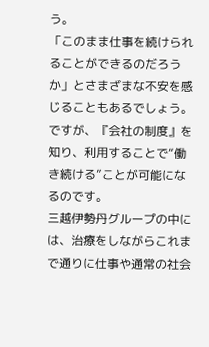う。
「このまま仕事を続けられることができるのだろうか」とさまざまな不安を感じることもあるでしょう。
ですが、『会社の制度』を知り、利用することで“働き続ける”ことが可能になるのです。
三越伊勢丹グループの中には、治療をしながらこれまで通りに仕事や通常の社会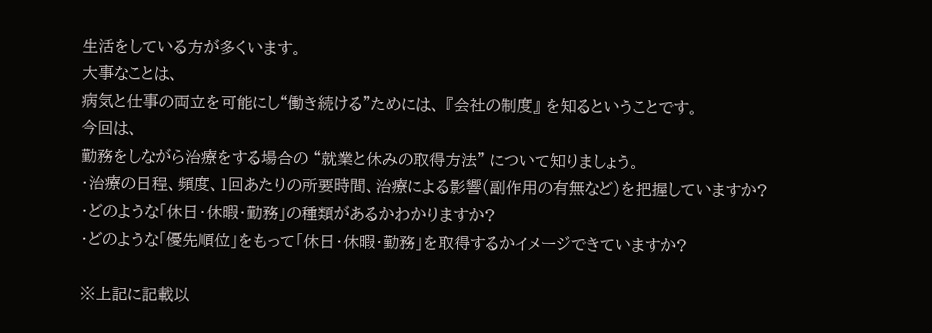生活をしている方が多くいます。
大事なことは、
病気と仕事の両立を可能にし“働き続ける”ためには、 『会社の制度』 を知るということです。
今回は、
勤務をしながら治療をする場合の “就業と休みの取得方法” について知りましょう。
・治療の日程、頻度、1回あたりの所要時間、治療による影響(副作用の有無など)を把握していますか?
・どのような「休日・休暇・勤務」の種類があるかわかりますか?
・どのような「優先順位」をもって「休日・休暇・勤務」を取得するかイメージできていますか?

※上記に記載以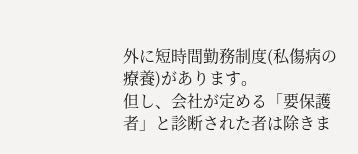外に短時間勤務制度(私傷病の療養)があります。
但し、会社が定める「要保護者」と診断された者は除きま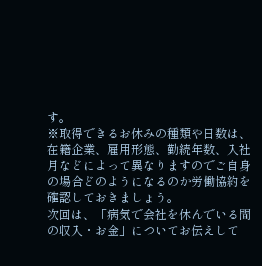す。
※取得できるお休みの種類や日数は、在籍企業、雇用形態、勤続年数、入社月などによって異なりますのでご自身の場合どのようになるのか労働協約を確認しておきましょう。
次回は、「病気で会社を休んでいる間の収入・お金」についてお伝えして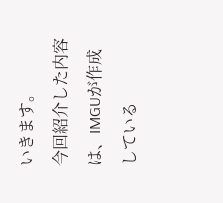いきます。
今回紹介した内容は、IMGUが作成している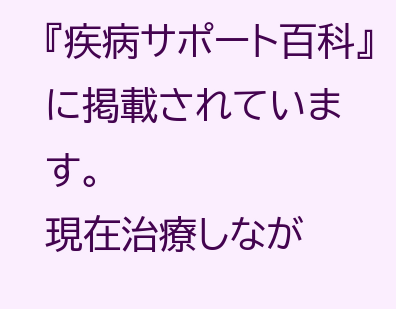『疾病サポート百科』 に掲載されています。
現在治療しなが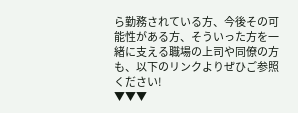ら勤務されている方、今後その可能性がある方、そういった方を一緒に支える職場の上司や同僚の方も、以下のリンクよりぜひご参照ください!
▼▼▼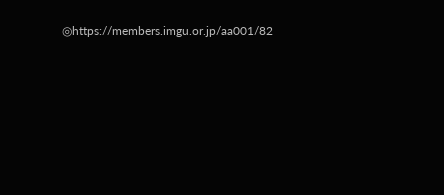◎https://members.imgu.or.jp/aa001/82